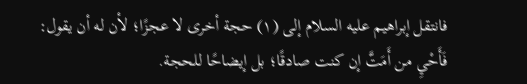فانتقل إبراهيم عليه السلام إلى (١) حجة أخرى لا عجزًا؛ لأن له أن يقول: فَأَحْيِ من أَمَتَّ إن كنت صادقًا؛ بل إيضاحًا للحجة.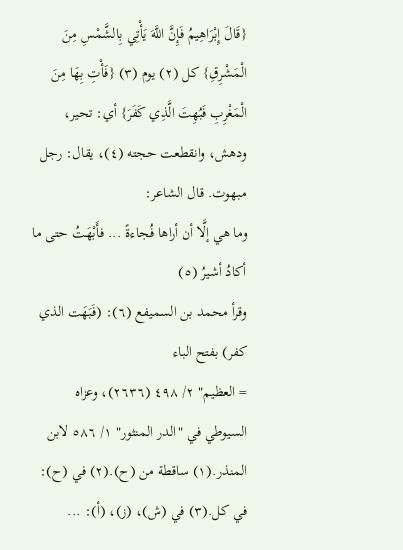{قَالَ إِبْرَاهِيمُ فَإِنَّ اللَّهَ يَأْتِي بِالشَّمْسِ مِنَ الْمَشْرِقِ} كل (٢) يوم (٣) {فَأْتِ بِهَا مِنَ الْمَغْرِبِ فَبُهِتَ الَّذِي كَفَرَ} أي: تحير، ودهش، وانقطعت حجته (٤)، يقال: رجل مبهوت. قال الشاعر:
وما هي إلَّا أن أراها فُجاءةً ... فأَبْهَتُ حتى ما أكادُ أشيرُ (٥)
وقرأ محمد بن السميفع (٦): (فَبَهَت الذي كفر) بفتح الباء
= العظيم" ٢/ ٤٩٨ (٢٦٣٦)، وعزاه السيوطي في "الدر المنثور" ١/ ٥٨٦ لابن المنذر.(١) ساقطة من (ح).(٢) في (ح): في كل.(٣) في (ش)، (ز)، (أ): ...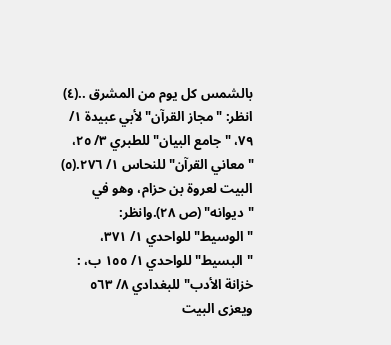بالشمس كل يوم من المشرق ..(٤) انظر: "مجاز القرآن" لأبي عبيدة ١/ ٧٩، "جامع البيان" للطبري ٣/ ٢٥، "معاني القرآن" للنحاس ١/ ٢٧٦.(٥) البيت لعروة بن حزام، وهو في "ديوانه" (ص ٢٨).وانظر: "الوسيط" للواحدي ١/ ٣٧١، "البسيط" للواحدي ١/ ١٥٥ ب، : خزانة الأدب" للبغدادي ٨/ ٥٦٣ ويعزى البيت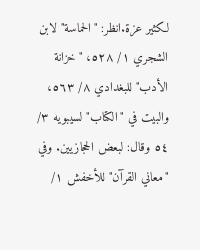لكثير عزة.انظر: "الحماسة" لابن الشجري ١/ ٥٢٨، "خزانة الأدب" للبغدادي ٨/ ٥٦٣، والبيت في "الكتاب" لسيبويه ٣/ ٥٤ وقال: لبعض الحجازيين. وفي "معاني القرآن" للأخفش ١/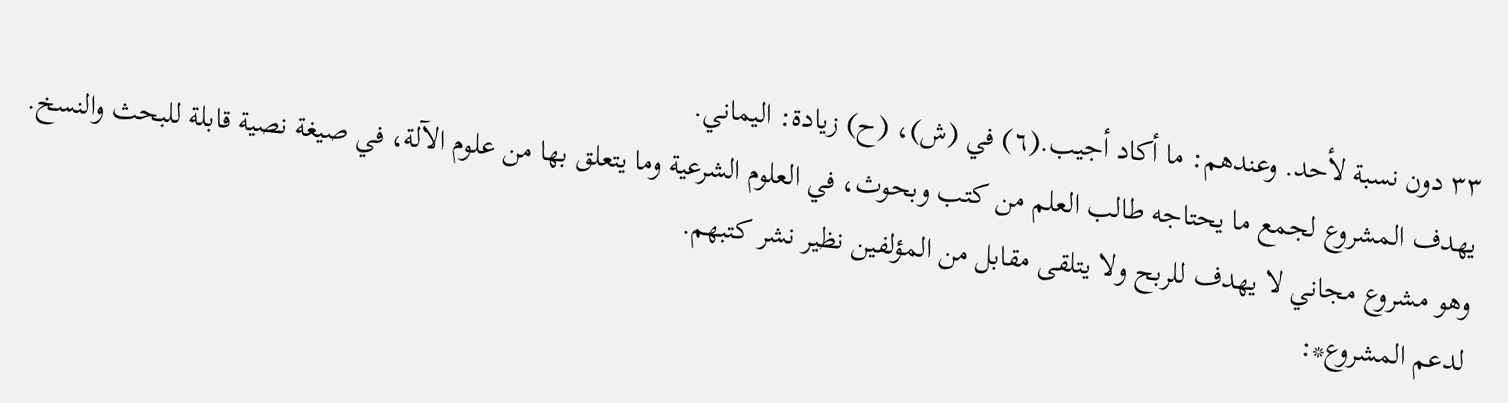٣٣ دون نسبة لأحد. وعندهم: ما أكاد أجيب.(٦) في (ش)، (ح) زيادة: اليماني.
يهدف المشروع لجمع ما يحتاجه طالب العلم من كتب وبحوث، في العلوم الشرعية وما يتعلق بها من علوم الآلة، في صيغة نصية قابلة للبحث والنسخ.
وهو مشروع مجاني لا يهدف للربح ولا يتلقى مقابل من المؤلفين نظير نشر كتبهم.
لدعم المشروع*: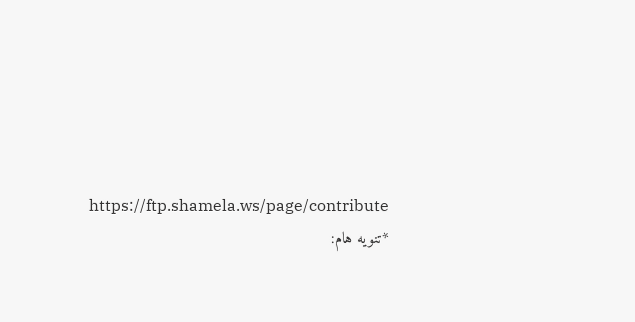https://ftp.shamela.ws/page/contribute
*تنويه هام: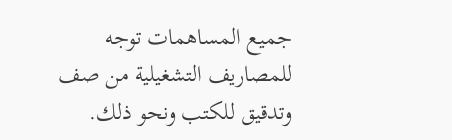جميع المساهمات توجه للمصاريف التشغيلية من صف وتدقيق للكتب ونحو ذلك.